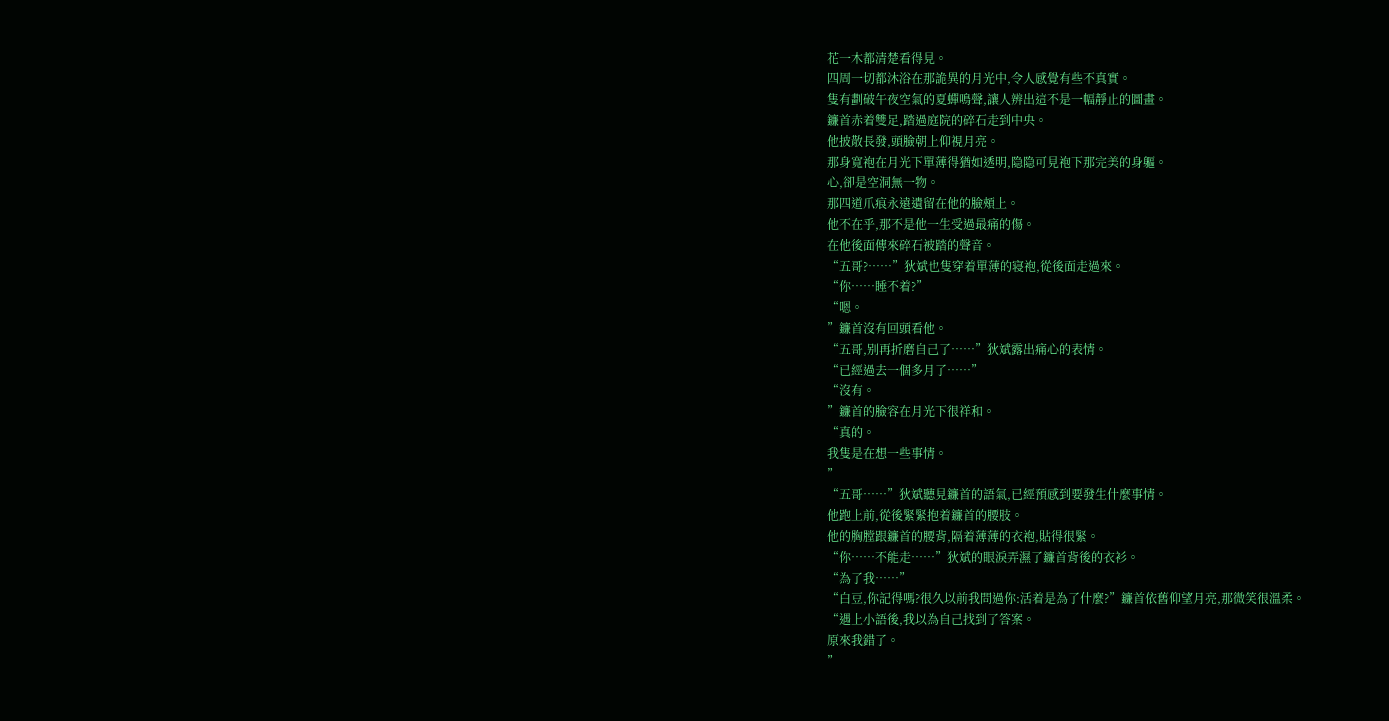花一木都清楚看得見。
四周一切都沐浴在那詭異的月光中,令人感覺有些不真實。
隻有劃破午夜空氣的夏蟬鳴聲,讓人辨出這不是一幅靜止的圖畫。
鐮首赤着雙足,踏過庭院的碎石走到中央。
他披散長發,頭臉朝上仰視月亮。
那身寬袍在月光下單薄得猶如透明,隐隐可見袍下那完美的身軀。
心,卻是空洞無一物。
那四道爪痕永遠遺留在他的臉頰上。
他不在乎,那不是他一生受過最痛的傷。
在他後面傳來碎石被踏的聲音。
“五哥?……”狄斌也隻穿着單薄的寝袍,從後面走過來。
“你……睡不着?”
“嗯。
”鐮首沒有回頭看他。
“五哥,别再折磨自己了……”狄斌露出痛心的表情。
“已經過去一個多月了……”
“沒有。
”鐮首的臉容在月光下很祥和。
“真的。
我隻是在想一些事情。
”
“五哥……”狄斌聽見鐮首的語氣,已經預感到要發生什麼事情。
他跑上前,從後緊緊抱着鐮首的腰肢。
他的胸膛跟鐮首的腰背,隔着薄薄的衣袍,貼得很緊。
“你……不能走……”狄斌的眼淚弄濕了鐮首背後的衣衫。
“為了我……”
“白豆,你記得嗎?很久以前我問過你:活着是為了什麼?”鐮首依舊仰望月亮,那微笑很溫柔。
“遇上小語後,我以為自己找到了答案。
原來我錯了。
”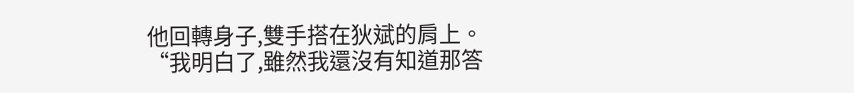他回轉身子,雙手搭在狄斌的肩上。
“我明白了,雖然我還沒有知道那答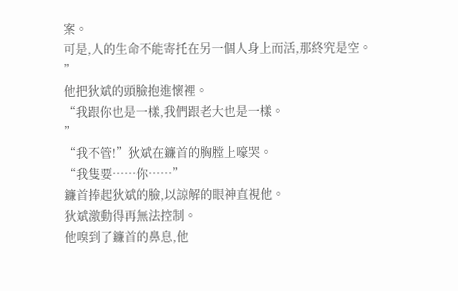案。
可是,人的生命不能寄托在另一個人身上而活,那終究是空。
”
他把狄斌的頭臉抱進懷裡。
“我跟你也是一樣,我們跟老大也是一樣。
”
“我不管!”狄斌在鐮首的胸膛上嚎哭。
“我隻要……你……”
鐮首捧起狄斌的臉,以諒解的眼神直視他。
狄斌激動得再無法控制。
他嗅到了鐮首的鼻息,他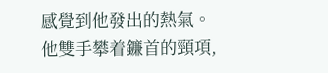感覺到他發出的熱氣。
他雙手攀着鐮首的頸項,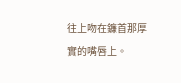往上吻在鐮首那厚實的嘴唇上。